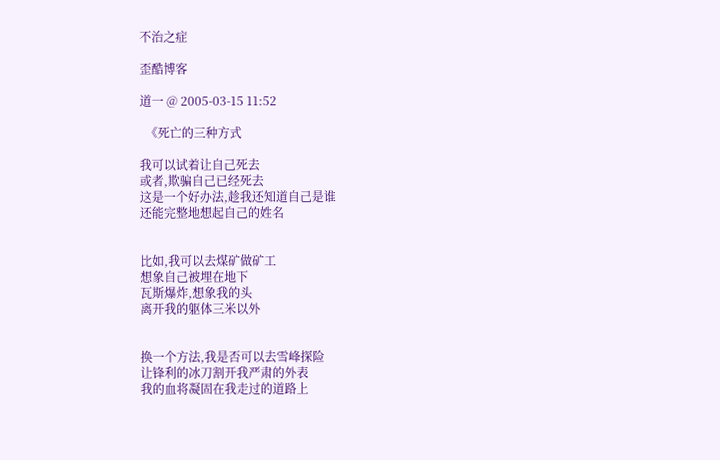不治之症

歪酷博客

道一 @ 2005-03-15 11:52

  《死亡的三种方式

我可以试着让自己死去
或者,欺骗自己已经死去
这是一个好办法,趁我还知道自己是谁
还能完整地想起自己的姓名


比如,我可以去煤矿做矿工
想象自己被埋在地下
瓦斯爆炸,想象我的头
离开我的躯体三米以外


换一个方法,我是否可以去雪峰探险
让锋利的冰刀割开我严肃的外表
我的血将凝固在我走过的道路上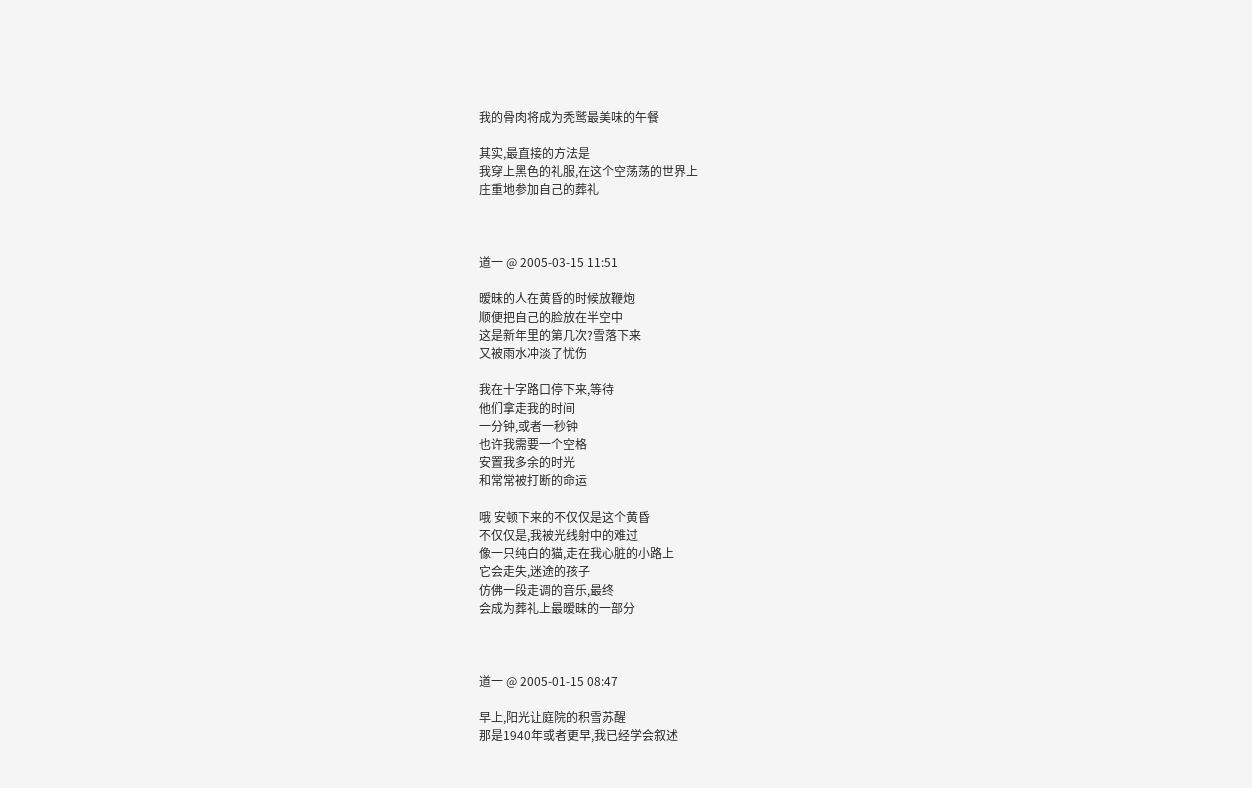我的骨肉将成为秃鹫最美味的午餐

其实,最直接的方法是
我穿上黑色的礼服,在这个空荡荡的世界上
庄重地参加自己的葬礼



道一 @ 2005-03-15 11:51

暧昧的人在黄昏的时候放鞭炮
顺便把自己的脸放在半空中
这是新年里的第几次?雪落下来
又被雨水冲淡了忧伤

我在十字路口停下来,等待
他们拿走我的时间
一分钟,或者一秒钟
也许我需要一个空格
安置我多余的时光
和常常被打断的命运

哦 安顿下来的不仅仅是这个黄昏
不仅仅是,我被光线射中的难过
像一只纯白的猫,走在我心脏的小路上
它会走失,迷途的孩子
仿佛一段走调的音乐,最终
会成为葬礼上最暧昧的一部分



道一 @ 2005-01-15 08:47

早上,阳光让庭院的积雪苏醒
那是1940年或者更早,我已经学会叙述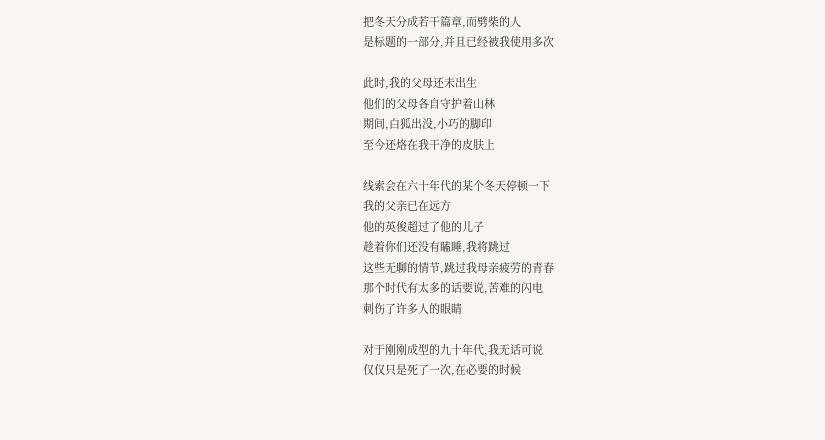把冬天分成若干篇章,而劈柴的人
是标题的一部分,并且已经被我使用多次

此时,我的父母还未出生
他们的父母各自守护着山林
期间,白狐出没,小巧的脚印
至今还烙在我干净的皮肤上

线索会在六十年代的某个冬天停顿一下
我的父亲已在远方
他的英俊超过了他的儿子
趁着你们还没有瞌睡,我将跳过
这些无聊的情节,跳过我母亲疲劳的青春
那个时代有太多的话要说,苦难的闪电
刺伤了许多人的眼睛

对于刚刚成型的九十年代,我无话可说
仅仅只是死了一次,在必要的时候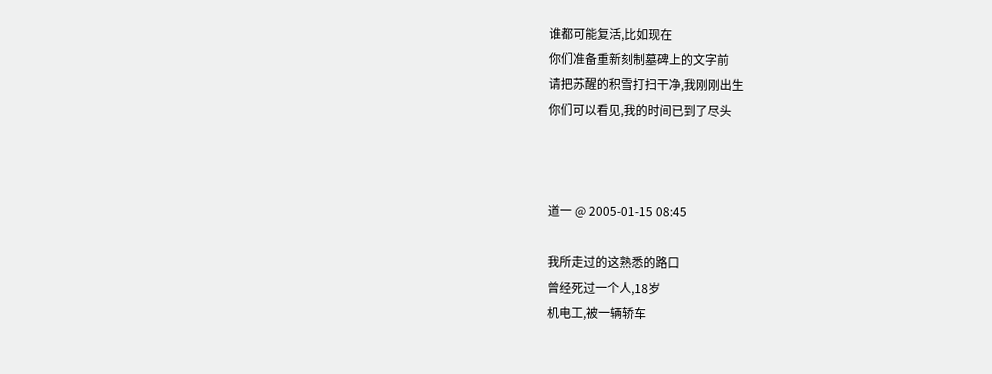谁都可能复活,比如现在
你们准备重新刻制墓碑上的文字前
请把苏醒的积雪打扫干净,我刚刚出生
你们可以看见,我的时间已到了尽头



道一 @ 2005-01-15 08:45

我所走过的这熟悉的路口
曾经死过一个人,18岁
机电工,被一辆轿车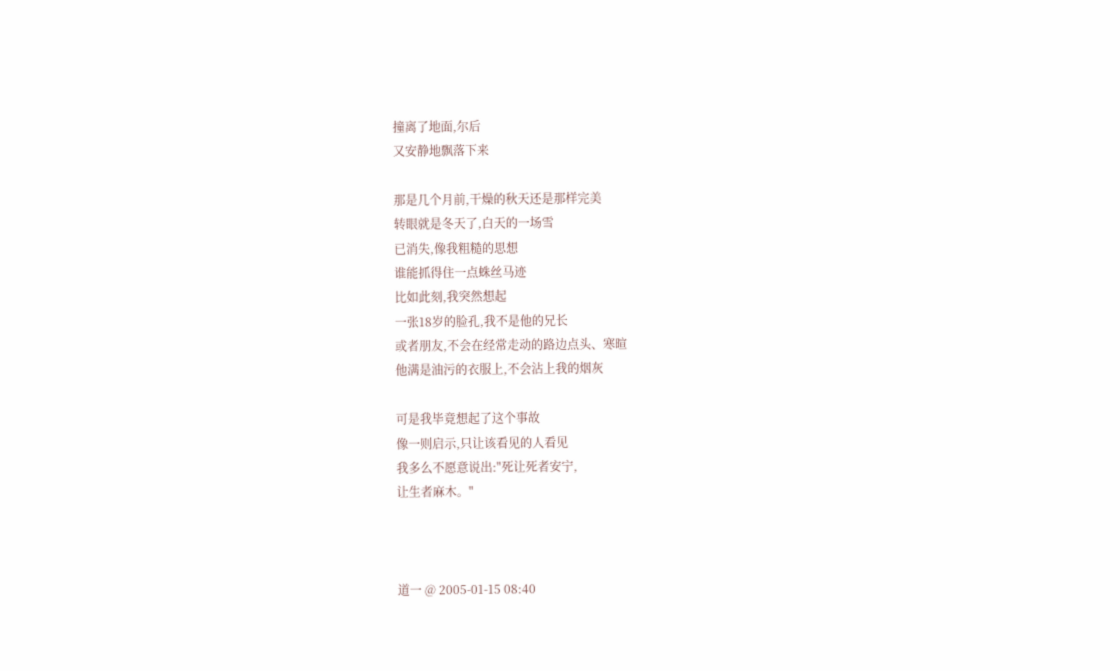撞离了地面,尔后
又安静地飘落下来

那是几个月前,干燥的秋天还是那样完美
转眼就是冬天了,白天的一场雪
已消失,像我粗糙的思想
谁能抓得住一点蛛丝马迹
比如此刻,我突然想起
一张18岁的脸孔,我不是他的兄长
或者朋友,不会在经常走动的路边点头、寒暄
他满是油污的衣服上,不会沾上我的烟灰

可是我毕竟想起了这个事故
像一则启示,只让该看见的人看见
我多么不愿意说出:"死让死者安宁,
让生者麻木。"



道一 @ 2005-01-15 08:40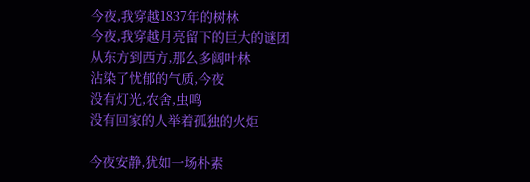今夜,我穿越1837年的树林
今夜,我穿越月亮留下的巨大的谜团
从东方到西方,那么多阔叶林
沾染了忧郁的气质,今夜
没有灯光,农舍,虫鸣
没有回家的人举着孤独的火炬

今夜安静,犹如一场朴素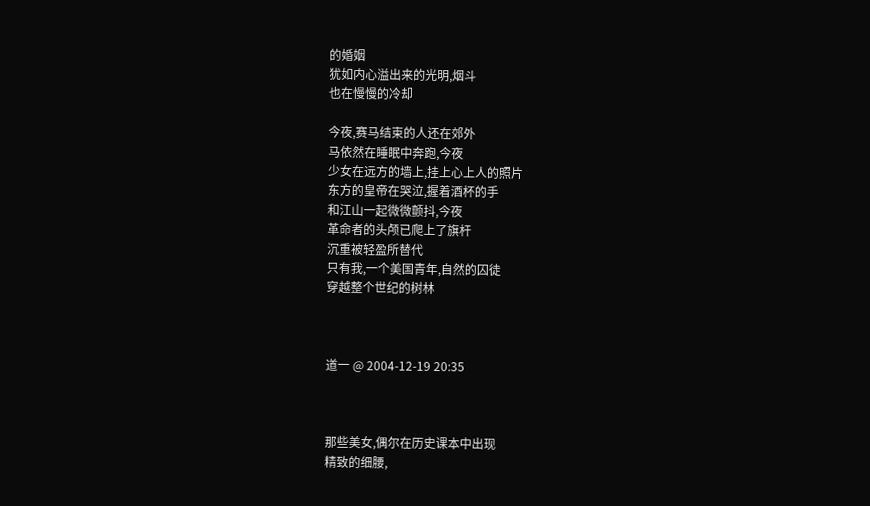的婚姻
犹如内心溢出来的光明,烟斗
也在慢慢的冷却

今夜,赛马结束的人还在郊外
马依然在睡眠中奔跑,今夜
少女在远方的墙上,挂上心上人的照片
东方的皇帝在哭泣,握着酒杯的手
和江山一起微微颤抖,今夜
革命者的头颅已爬上了旗杆
沉重被轻盈所替代
只有我,一个美国青年,自然的囚徒
穿越整个世纪的树林



道一 @ 2004-12-19 20:35



那些美女,偶尔在历史课本中出现
精致的细腰,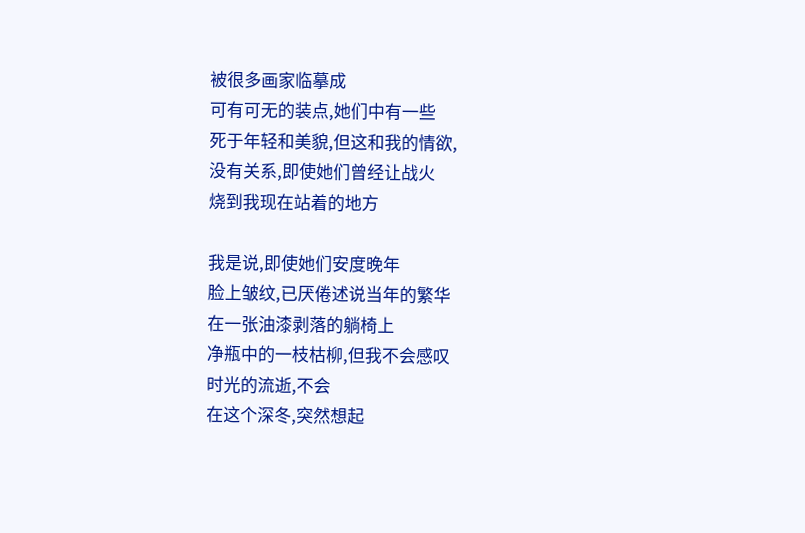被很多画家临摹成
可有可无的装点,她们中有一些
死于年轻和美貌,但这和我的情欲,
没有关系,即使她们曾经让战火
烧到我现在站着的地方

我是说,即使她们安度晚年
脸上皱纹,已厌倦述说当年的繁华
在一张油漆剥落的躺椅上
净瓶中的一枝枯柳,但我不会感叹
时光的流逝,不会
在这个深冬,突然想起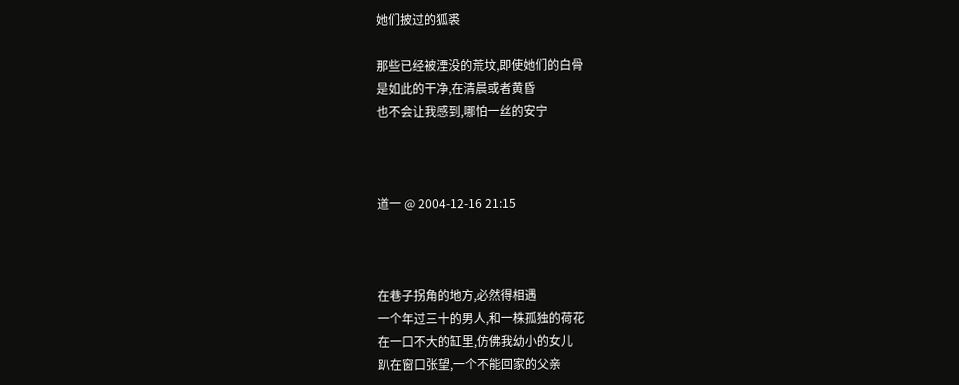她们披过的狐裘

那些已经被湮没的荒坟,即使她们的白骨
是如此的干净,在清晨或者黄昏
也不会让我感到,哪怕一丝的安宁



道一 @ 2004-12-16 21:15



在巷子拐角的地方,必然得相遇
一个年过三十的男人,和一株孤独的荷花
在一口不大的缸里,仿佛我幼小的女儿
趴在窗口张望,一个不能回家的父亲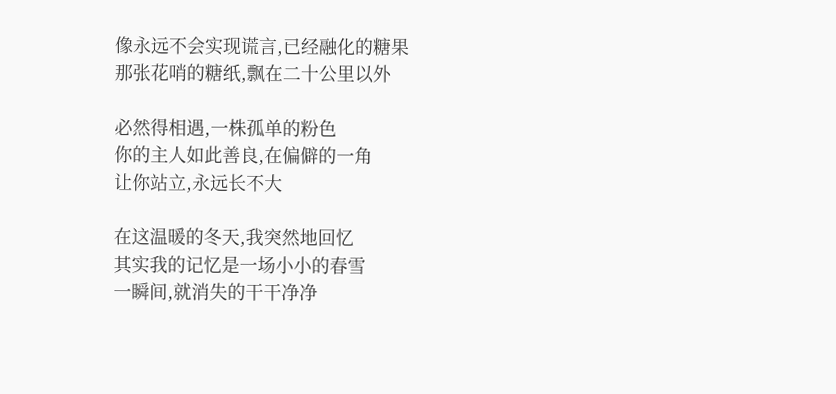像永远不会实现谎言,已经融化的糖果
那张花哨的糖纸,飘在二十公里以外

必然得相遇,一株孤单的粉色
你的主人如此善良,在偏僻的一角
让你站立,永远长不大

在这温暖的冬天,我突然地回忆
其实我的记忆是一场小小的春雪
一瞬间,就消失的干干净净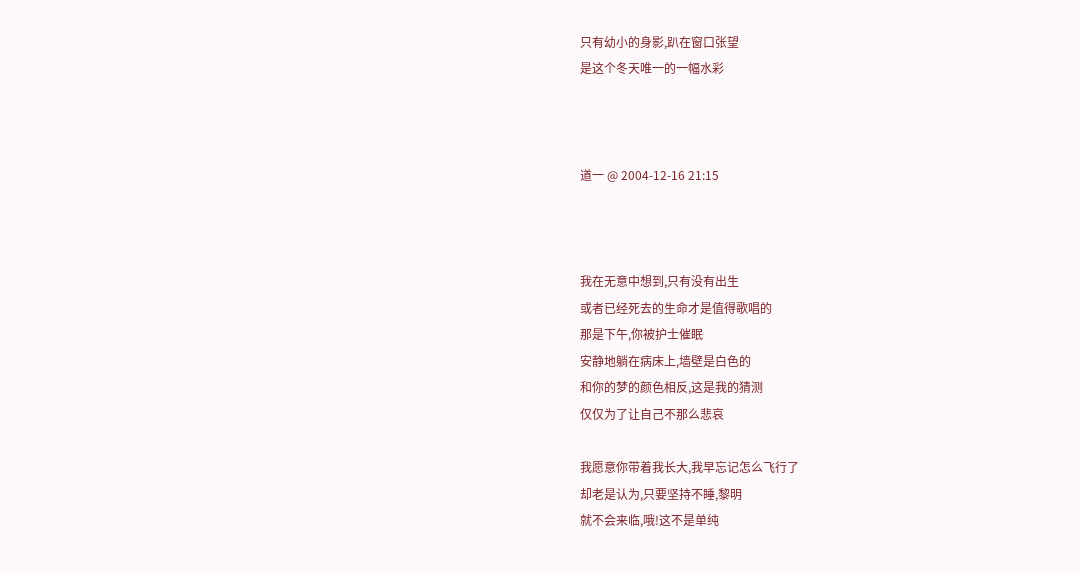只有幼小的身影,趴在窗口张望
是这个冬天唯一的一幅水彩



道一 @ 2004-12-16 21:15



我在无意中想到,只有没有出生
或者已经死去的生命才是值得歌唱的
那是下午,你被护士催眠
安静地躺在病床上,墙壁是白色的
和你的梦的颜色相反,这是我的猜测
仅仅为了让自己不那么悲哀

我愿意你带着我长大,我早忘记怎么飞行了
却老是认为,只要坚持不睡,黎明
就不会来临,哦!这不是单纯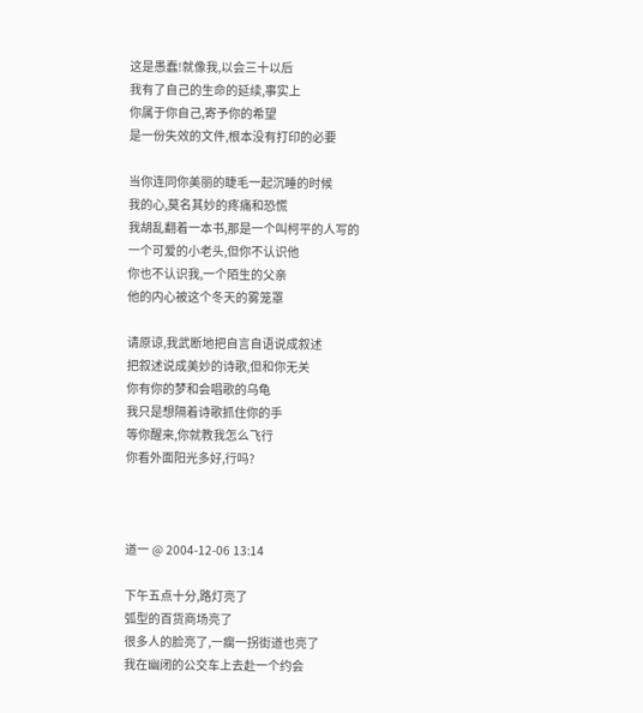这是愚蠢!就像我,以会三十以后
我有了自己的生命的延续,事实上
你属于你自己,寄予你的希望
是一份失效的文件,根本没有打印的必要

当你连同你美丽的睫毛一起沉睡的时候
我的心,莫名其妙的疼痛和恐慌
我胡乱翻着一本书,那是一个叫柯平的人写的
一个可爱的小老头,但你不认识他
你也不认识我,一个陌生的父亲
他的内心被这个冬天的雾笼罩

请原谅,我武断地把自言自语说成叙述
把叙述说成美妙的诗歌,但和你无关
你有你的梦和会唱歌的乌龟
我只是想隔着诗歌抓住你的手
等你醒来,你就教我怎么飞行
你看外面阳光多好,行吗?



道一 @ 2004-12-06 13:14

下午五点十分,路灯亮了
弧型的百货商场亮了
很多人的脸亮了,一瘸一拐街道也亮了
我在幽闭的公交车上去赴一个约会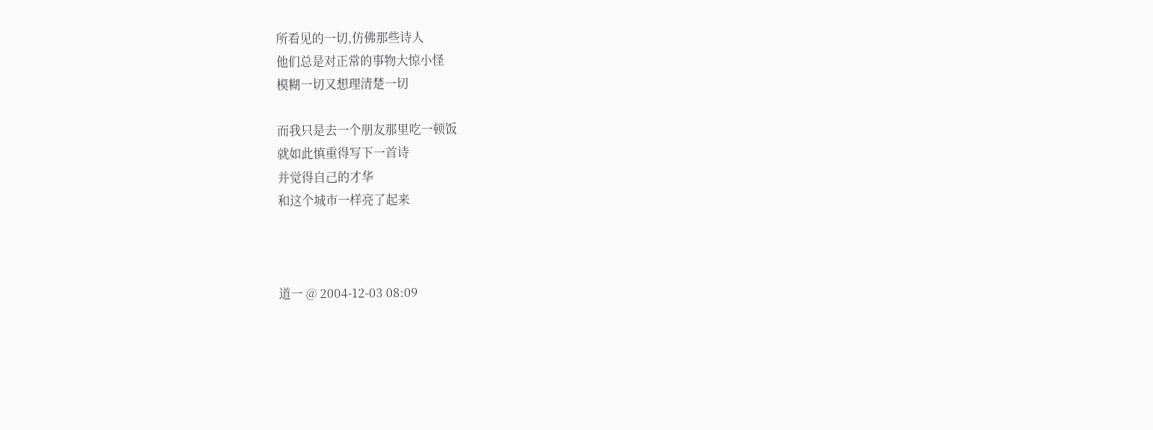所看见的一切,仿佛那些诗人
他们总是对正常的事物大惊小怪
模糊一切又想理清楚一切

而我只是去一个朋友那里吃一顿饭
就如此慎重得写下一首诗
并觉得自己的才华
和这个城市一样亮了起来



道一 @ 2004-12-03 08:09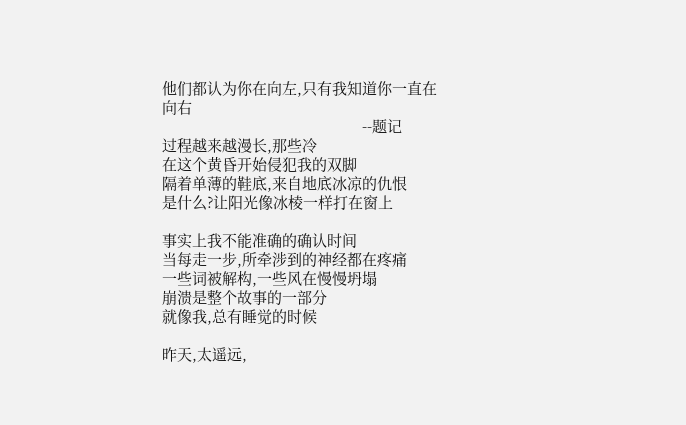他们都认为你在向左,只有我知道你一直在向右
                                                  --题记
过程越来越漫长,那些冷
在这个黄昏开始侵犯我的双脚
隔着单薄的鞋底,来自地底冰凉的仇恨
是什么?让阳光像冰棱一样打在窗上

事实上我不能准确的确认时间
当每走一步,所牵涉到的神经都在疼痛
一些词被解构,一些风在慢慢坍塌
崩溃是整个故事的一部分
就像我,总有睡觉的时候

昨天,太遥远,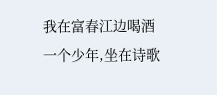我在富春江边喝酒
一个少年,坐在诗歌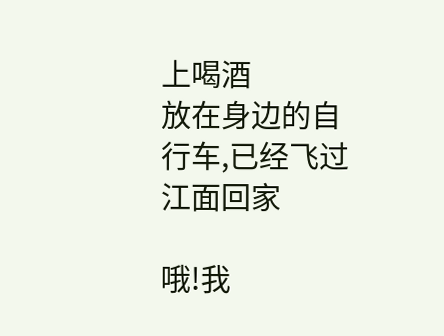上喝酒
放在身边的自行车,已经飞过江面回家

哦!我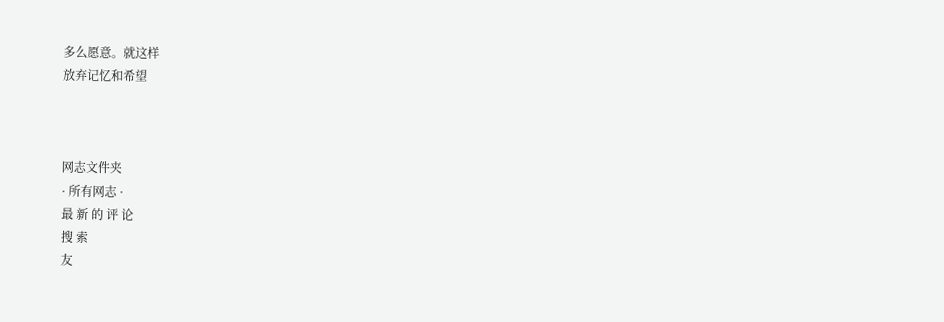多么愿意。就这样
放弃记忆和希望



网志文件夹
· 所有网志 ·
最 新 的 评 论
搜 索
友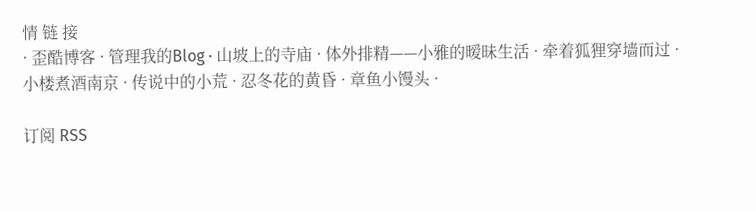情 链 接
· 歪酷博客 · 管理我的Blog · 山坡上的寺庙 · 体外排精——小雅的暧昧生活 · 牵着狐狸穿墙而过 · 小楼煮酒南京 · 传说中的小荒 · 忍冬花的黄昏 · 章鱼小馒头 ·

订阅 RSS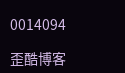0014094

歪酷博客